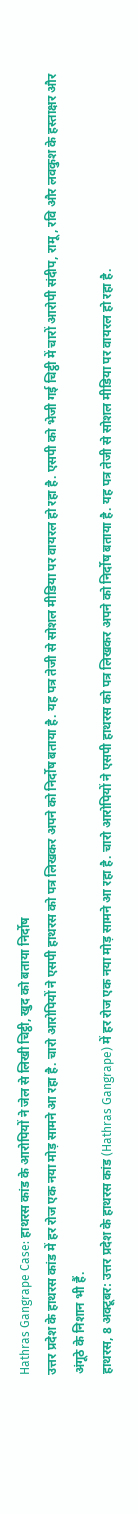Hathras Gangrape Case: हाथरस कांड के आरोपियों ने जेल से लिखी चिट्ठी, खुद को बताया निर्दोष
उत्तर प्रदेश के हाथरस कांड में हर रोज एक नया मोड़ सामने आ रहा है. चारो आरोपियों ने एसपी हाथरस को पत्र लिखकर अपने को निर्दोष बताया है. यह पत्र तेजी से सोशल मीडिया पर वायरल हो रहा है. एसपी को भेजी गई चिट्ठी में चारों आरोपी संदीप, रामू, रवि और लवकुश के हस्ताक्षर और अंगूठे के निशान भी हैं.
हाथरस, 8 अक्टूबर: उत्तर प्रदेश के हाथरस कांड (Hathras Gangrape) में हर रोज एक नया मोड़ सामने आ रहा है. चारो आरोपियों ने एसपी हाथरस को पत्र लिखकर अपने को निर्दोष बताया है. यह पत्र तेजी से सोशल मीडिया पर वायरल हो रहा है.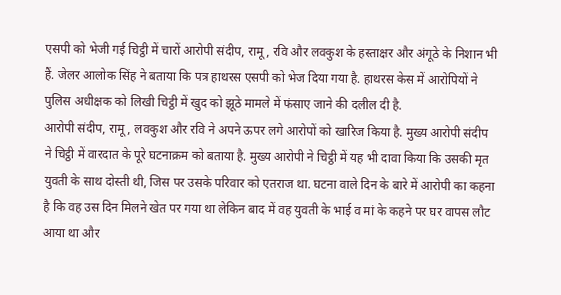एसपी को भेजी गई चिट्ठी में चारों आरोपी संदीप, रामू, रवि और लवकुश के हस्ताक्षर और अंगूठे के निशान भी हैं. जेलर आलोक सिंह ने बताया कि पत्र हाथरस एसपी को भेज दिया गया है. हाथरस केस में आरोपियों ने पुलिस अधीक्षक को लिखी चिट्ठी में खुद को झूठे मामले में फंसाए जाने की दलील दी है.
आरोपी संदीप, रामू, लवकुश और रवि ने अपने ऊपर लगे आरोपों को खारिज किया है. मुख्य आरोपी संदीप ने चिट्ठी में वारदात के पूरे घटनाक्रम को बताया है. मुख्य आरोपी ने चिट्ठी में यह भी दावा किया कि उसकी मृत युवती के साथ दोस्ती थी, जिस पर उसके परिवार को एतराज था. घटना वाले दिन के बारे में आरोपी का कहना है कि वह उस दिन मिलने खेत पर गया था लेकिन बाद में वह युवती के भाई व मां के कहने पर घर वापस लौट आया था और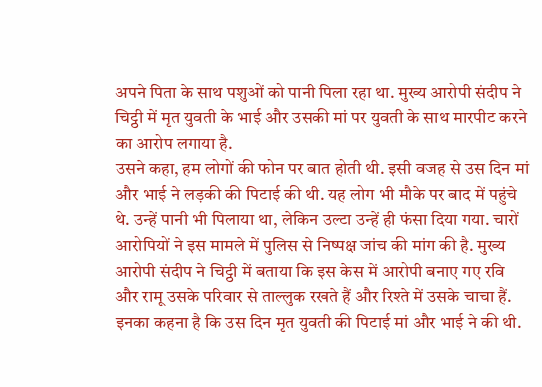अपने पिता के साथ पशुओं को पानी पिला रहा था. मुख्य आरोपी संदीप ने चिट्ठी में मृत युवती के भाई और उसकी मां पर युवती के साथ मारपीट करने का आरोप लगाया है.
उसने कहा, हम लोगों की फोन पर बात होती थी. इसी वजह से उस दिन मां और भाई ने लड़की की पिटाई की थी. यह लोग भी मौके पर बाद में पहुंचे थे. उन्हें पानी भी पिलाया था, लेकिन उल्टा उन्हें ही फंसा दिया गया. चारों आरोपियों ने इस मामले में पुलिस से निष्पक्ष जांच की मांग की है. मुख्य आरोपी संदीप ने चिट्ठी में बताया कि इस केस में आरोपी बनाए गए रवि और रामू उसके परिवार से ताल्लुक रखते हैं और रिश्ते में उसके चाचा हैं. इनका कहना है कि उस दिन मृत युवती की पिटाई मां और भाई ने की थी.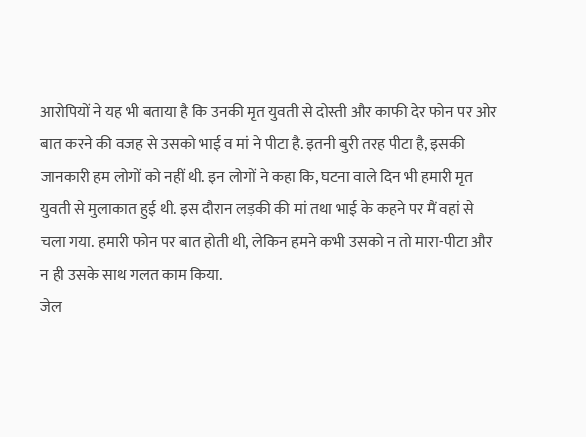आरोपियों ने यह भी बताया है कि उनकी मृत युवती से दोस्ती और काफी देर फोन पर ओर बात करने की वजह से उसको भाई व मां ने पीटा है. इतनी बुरी तरह पीटा है, इसकी जानकारी हम लोगों को नहीं थी. इन लोगों ने कहा कि, घटना वाले दिन भी हमारी मृत युवती से मुलाकात हुई थी. इस दौरान लड़की की मां तथा भाई के कहने पर मैं वहां से चला गया. हमारी फोन पर बात होती थी, लेकिन हमने कभी उसको न तो मारा-पीटा और न ही उसके साथ गलत काम किया.
जेल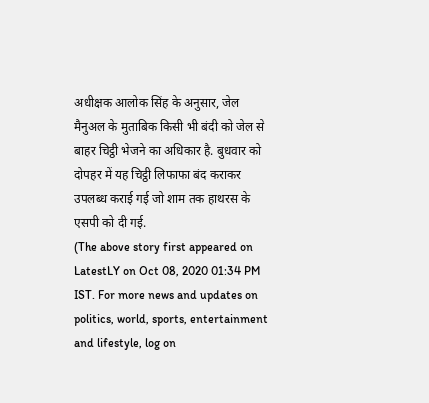अधीक्षक आलोक सिंह के अनुसार, जेल मैनुअल के मुताबिक किसी भी बंदी को जेल से बाहर चिट्ठी भेजने का अधिकार है. बुधवार को दोपहर में यह चिट्ठी लिफाफा बंद कराकर उपलब्ध कराई गई जो शाम तक हाथरस के एसपी को दी गई.
(The above story first appeared on LatestLY on Oct 08, 2020 01:34 PM IST. For more news and updates on politics, world, sports, entertainment and lifestyle, log on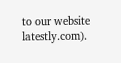to our website latestly.com).